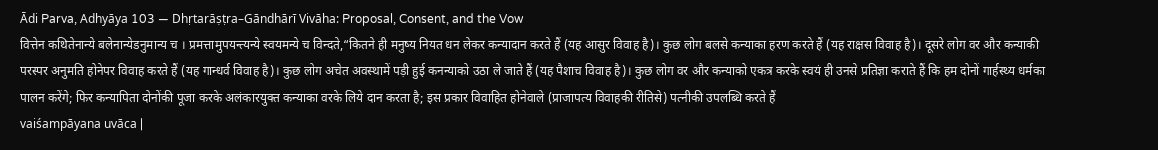Ādi Parva, Adhyāya 103 — Dhṛtarāṣṭra–Gāndhārī Vivāha: Proposal, Consent, and the Vow
वित्तेन कथितेनान्ये बलेनान्येडनुमान्य च । प्रमत्तामुपयन्त्यन्ये स्वयमन्ये च विन्दते,“कितने ही मनुष्य नियत धन लेकर कन्यादान करते हैं (यह आसुर विवाह है)। कुछ लोग बलसे कन्याका हरण करते हैं (यह राक्षस विवाह है)। दूसरे लोग वर और कन्याकी परस्पर अनुमति होनेपर विवाह करते हैं (यह गान्धर्व विवाह है)। कुछ लोग अचेत अवस्थामें पड़ी हुई कनन्याको उठा ले जाते हैं (यह पैशाच विवाह है)। कुछ लोग वर और कन्याको एकत्र करके स्वयं ही उनसे प्रतिज्ञा कराते हैं कि हम दोनों गार्हस्थ्य धर्मका पालन करेंगे; फिर कन्यापिता दोनोंकी पूजा करके अलंकारयुक्त कन्याका वरके लिये दान करता है; इस प्रकार विवाहित होनेवाले (प्राजापत्य विवाहकी रीतिसे) पत्नीकी उपलब्धि करते हैं
vaiśampāyana uvāca |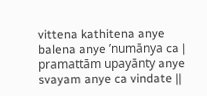vittena kathitena anye balena anye ’numānya ca |
pramattām upayānty anye svayam anye ca vindate ||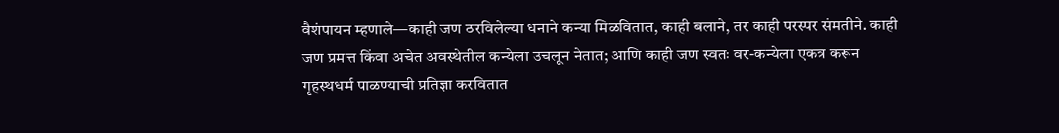वैशंपायन म्हणाले—काही जण ठरविलेल्या धनाने कन्या मिळवितात, काही बलाने, तर काही परस्पर संमतीने. काही जण प्रमत्त किंवा अचेत अवस्थेतील कन्येला उचलून नेतात; आणि काही जण स्वतः वर-कन्येला एकत्र करून गृहस्थधर्म पाळण्याची प्रतिज्ञा करवितात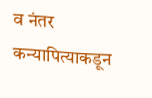व नंतर कन्यापित्याकडून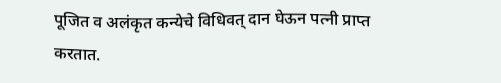पूजित व अलंकृत कन्येचे विधिवत् दान घेऊन पत्नी प्राप्त करतात.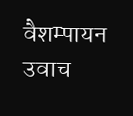वैशम्पायन उवाच